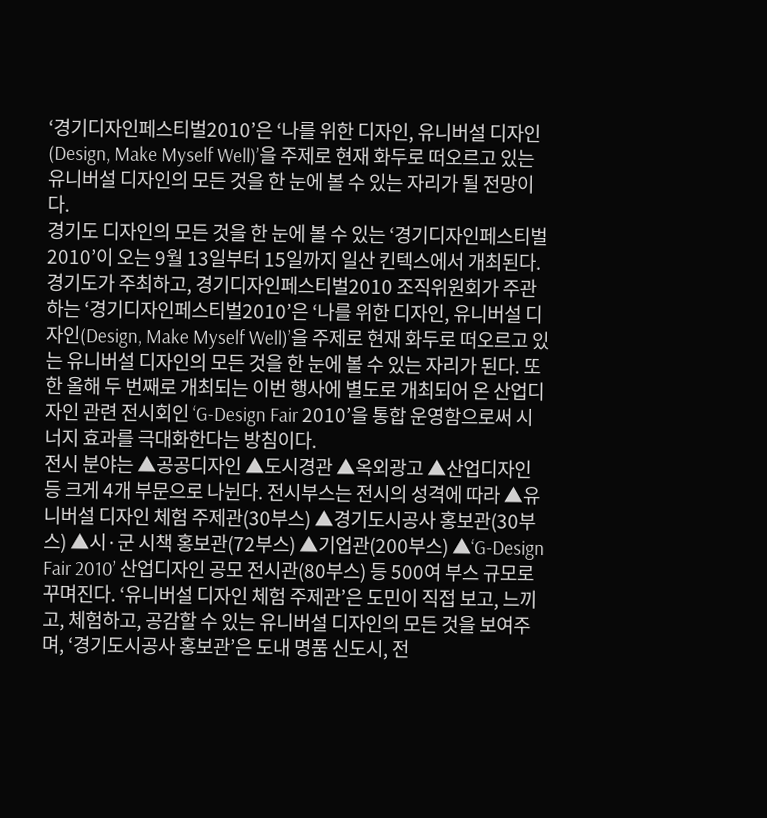‘경기디자인페스티벌2010’은 ‘나를 위한 디자인, 유니버설 디자인(Design, Make Myself Well)’을 주제로 현재 화두로 떠오르고 있는 유니버설 디자인의 모든 것을 한 눈에 볼 수 있는 자리가 될 전망이다.
경기도 디자인의 모든 것을 한 눈에 볼 수 있는 ‘경기디자인페스티벌2010’이 오는 9월 13일부터 15일까지 일산 킨텍스에서 개최된다. 경기도가 주최하고, 경기디자인페스티벌2010 조직위원회가 주관하는 ‘경기디자인페스티벌2010’은 ‘나를 위한 디자인, 유니버설 디자인(Design, Make Myself Well)’을 주제로 현재 화두로 떠오르고 있는 유니버설 디자인의 모든 것을 한 눈에 볼 수 있는 자리가 된다. 또한 올해 두 번째로 개최되는 이번 행사에 별도로 개최되어 온 산업디자인 관련 전시회인 ‘G-Design Fair 2010’을 통합 운영함으로써 시너지 효과를 극대화한다는 방침이다.
전시 분야는 ▲공공디자인 ▲도시경관 ▲옥외광고 ▲산업디자인 등 크게 4개 부문으로 나뉜다. 전시부스는 전시의 성격에 따라 ▲유니버설 디자인 체험 주제관(30부스) ▲경기도시공사 홍보관(30부스) ▲시·군 시책 홍보관(72부스) ▲기업관(200부스) ▲‘G-Design Fair 2010’ 산업디자인 공모 전시관(80부스) 등 500여 부스 규모로 꾸며진다. ‘유니버설 디자인 체험 주제관’은 도민이 직접 보고, 느끼고, 체험하고, 공감할 수 있는 유니버설 디자인의 모든 것을 보여주며, ‘경기도시공사 홍보관’은 도내 명품 신도시, 전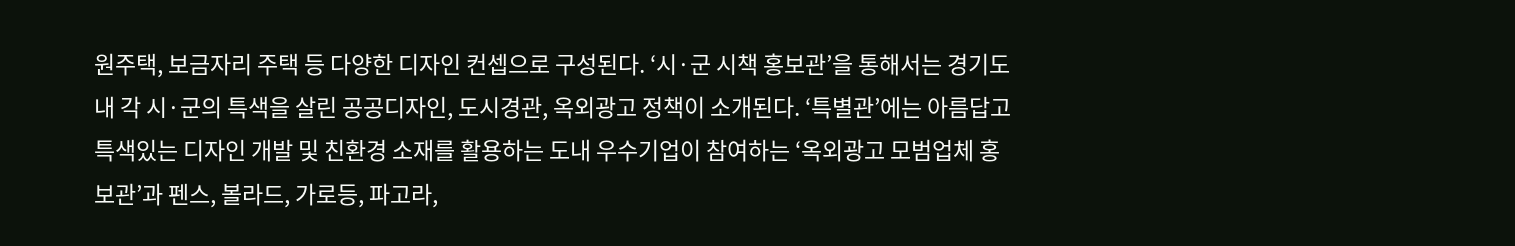원주택, 보금자리 주택 등 다양한 디자인 컨셉으로 구성된다. ‘시·군 시책 홍보관’을 통해서는 경기도내 각 시·군의 특색을 살린 공공디자인, 도시경관, 옥외광고 정책이 소개된다. ‘특별관’에는 아름답고 특색있는 디자인 개발 및 친환경 소재를 활용하는 도내 우수기업이 참여하는 ‘옥외광고 모범업체 홍보관’과 펜스, 볼라드, 가로등, 파고라,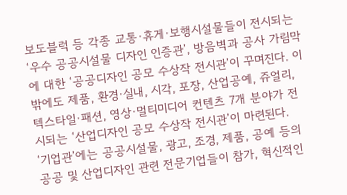보도블럭 등 각종 교통·휴게·보행시설물들이 전시되는 ‘우수 공공시설물 디자인 인증관’, 방음벽과 공사 가림막에 대한 ‘공공디자인 공모 수상작 전시관’이 꾸며진다. 이밖에도 제품, 환경·실내, 시각, 포장, 산업공예, 쥬얼리, 텍스타일·패션, 영상·멀티미디어 컨텐츠 7개 분야가 전시되는 ‘산업디자인 공모 수상작 전시관’이 마련된다.
‘기업관’에는 공공시설물, 광고, 조경, 제품, 공예 등의 공공 및 산업디자인 관련 전문기업들이 참가, 혁신적인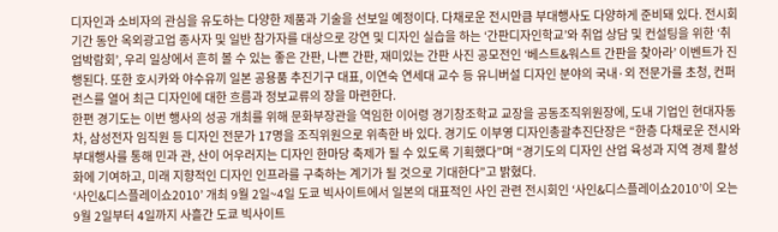디자인과 소비자의 관심을 유도하는 다양한 제품과 기술을 선보일 예정이다. 다채로운 전시만큼 부대행사도 다양하게 준비돼 있다. 전시회 기간 동안 옥외광고업 종사자 및 일반 참가자를 대상으로 강연 및 디자인 실습을 하는 ‘간판디자인학교’와 취업 상담 및 컨설팅을 위한 ‘취업박람회’, 우리 일상에서 흔히 볼 수 있는 좋은 간판, 나쁜 간판, 재미있는 간판 사진 공모전인 ‘베스트&워스트 간판을 찾아라’ 이벤트가 진행된다. 또한 호시카와 야수유끼 일본 공용품 추진기구 대표, 이연숙 연세대 교수 등 유니버설 디자인 분야의 국내·외 전문가를 초청, 컨퍼런스를 열어 최근 디자인에 대한 흐름과 정보교류의 장을 마련한다.
한편 경기도는 이번 행사의 성공 개최를 위해 문화부장관을 역임한 이어령 경기창조학교 교장을 공동조직위원장에, 도내 기업인 현대자동차, 삼성전자 임직원 등 디자인 전문가 17명을 조직위원으로 위촉한 바 있다. 경기도 이부영 디자인총괄추진단장은 “한층 다채로운 전시와 부대행사를 통해 민과 관, 산이 어우러지는 디자인 한마당 축제가 될 수 있도록 기획했다”며 “경기도의 디자인 산업 육성과 지역 경제 활성화에 기여하고, 미래 지향적인 디자인 인프라를 구축하는 계기가 될 것으로 기대한다”고 밝혔다.
‘사인&디스플레이쇼2010’ 개최 9월 2일~4일 도쿄 빅사이트에서 일본의 대표적인 사인 관련 전시회인 ‘사인&디스플레이쇼2010’이 오는 9월 2일부터 4일까지 사흘간 도쿄 빅사이트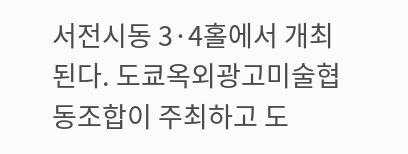서전시동 3·4홀에서 개최된다. 도쿄옥외광고미술협동조합이 주최하고 도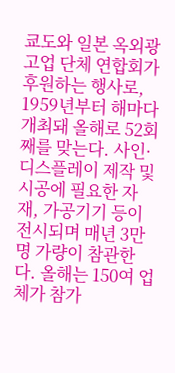쿄도와 일본 옥외광고업 단체 연합회가 후원하는 행사로, 1959년부터 해마다 개최돼 올해로 52회째를 맞는다. 사인·디스플레이 제작 및 시공에 필요한 자재, 가공기기 등이 전시되며 매년 3만명 가량이 참관한다. 올해는 150여 업체가 참가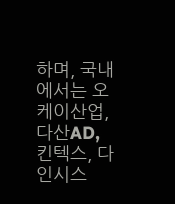하며, 국내에서는 오케이산업, 다산AD, 킨텍스, 다인시스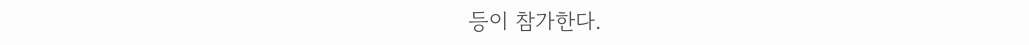등이 참가한다.